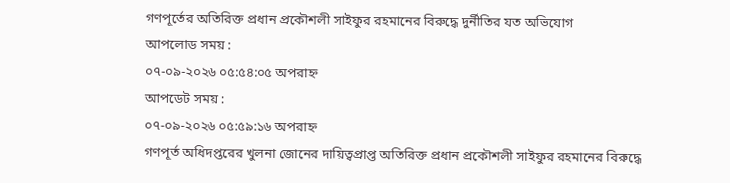গণপূর্তের অতিরিক্ত প্রধান প্রকৌশলী সাইফুর রহমানের বিরুদ্ধে দুর্নীতির যত অভিযোগ
আপলোড সময় :
০৭-০৯-২০২৬ ০৫:৫৪:০৫ অপরাহ্ন
আপডেট সময় :
০৭-০৯-২০২৬ ০৫:৫৯:১৬ অপরাহ্ন
গণপূর্ত অধিদপ্তরের খুলনা জোনের দায়িত্বপ্রাপ্ত অতিরিক্ত প্রধান প্রকৌশলী সাইফুর রহমানের বিরুদ্ধে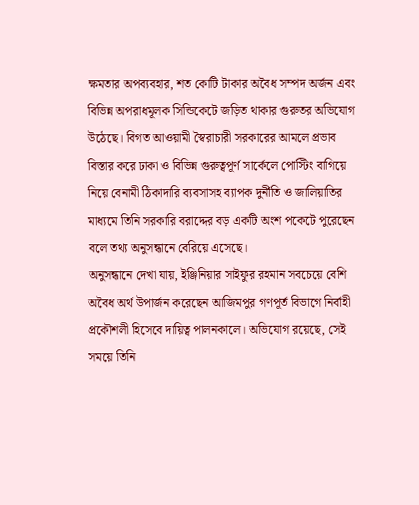ক্ষমতার অপব্যবহার, শত কোটি টাকার অবৈধ সম্পদ অর্জন এবং বিভিন্ন অপরাধমূলক সিন্ডিকেটে জড়িত থাকার গুরুতর অভিযোগ উঠেছে। বিগত আওয়ামী স্বৈরাচারী সরকারের আমলে প্রভাব বিস্তার করে ঢাকা ও বিভিন্ন গুরুত্বপূর্ণ সার্কেলে পোস্টিং বাগিয়ে নিয়ে বেনামী ঠিকাদারি ব্যবসাসহ ব্যাপক দুর্নীতি ও জালিয়াতির মাধ্যমে তিনি সরকারি বরাদ্দের বড় একটি অংশ পকেটে পুরেছেন বলে তথ্য অনুসন্ধানে বেরিয়ে এসেছে।
অনুসন্ধানে দেখা যায়, ইঞ্জিনিয়ার সাইফুর রহমান সবচেয়ে বেশি অবৈধ অর্থ উপার্জন করেছেন আজিমপুর গণপূর্ত বিভাগে নির্বাহী প্রকৌশলী হিসেবে দায়িত্ব পালনকালে। অভিযোগ রয়েছে, সেই সময়ে তিনি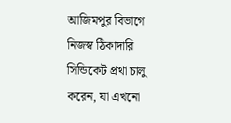আজিমপুর বিভাগে নিজস্ব ঠিকাদারি সিন্ডিকেট প্রথা চালু করেন, যা এখনো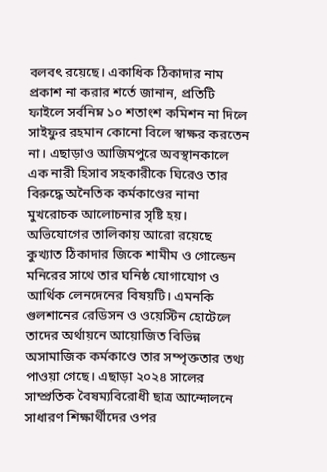বলবৎ রয়েছে। একাধিক ঠিকাদার নাম প্রকাশ না করার শর্তে জানান, প্রতিটি ফাইলে সর্বনিম্ন ১০ শতাংশ কমিশন না দিলে সাইফুর রহমান কোনো বিলে স্বাক্ষর করতেন না। এছাড়াও আজিমপুরে অবস্থানকালে এক নারী হিসাব সহকারীকে ঘিরেও তার বিরুদ্ধে অনৈতিক কর্মকাণ্ডের নানা মুখরোচক আলোচনার সৃষ্টি হয়।
অভিযোগের তালিকায় আরো রয়েছে কুখ্যাত ঠিকাদার জিকে শামীম ও গোল্ডেন মনিরের সাথে তার ঘনিষ্ঠ যোগাযোগ ও আর্থিক লেনদেনের বিষয়টি। এমনকি গুলশানের রেডিসন ও ওয়েস্টিন হোটেলে তাদের অর্থায়নে আয়োজিত বিভিন্ন অসামাজিক কর্মকাণ্ডে তার সম্পৃক্ততার তথ্য পাওয়া গেছে। এছাড়া ২০২৪ সালের সাম্প্রতিক বৈষম্যবিরোধী ছাত্র আন্দোলনে সাধারণ শিক্ষার্থীদের ওপর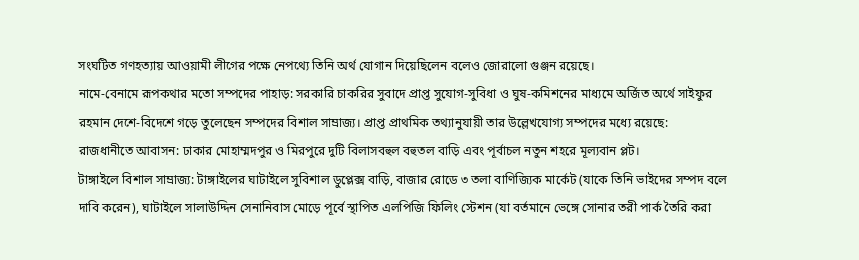সংঘটিত গণহত্যায় আওয়ামী লীগের পক্ষে নেপথ্যে তিনি অর্থ যোগান দিয়েছিলেন বলেও জোরালো গুঞ্জন রয়েছে।
নামে-বেনামে রূপকথার মতো সম্পদের পাহাড়: সরকারি চাকরির সুবাদে প্রাপ্ত সুযোগ-সুবিধা ও ঘুষ-কমিশনের মাধ্যমে অর্জিত অর্থে সাইফুর রহমান দেশে-বিদেশে গড়ে তুলেছেন সম্পদের বিশাল সাম্রাজ্য। প্রাপ্ত প্রাথমিক তথ্যানুযায়ী তার উল্লেখযোগ্য সম্পদের মধ্যে রয়েছে:
রাজধানীতে আবাসন: ঢাকার মোহাম্মদপুর ও মিরপুরে দুটি বিলাসবহুল বহুতল বাড়ি এবং পূর্বাচল নতুন শহরে মূল্যবান প্লট।
টাঙ্গাইলে বিশাল সাম্রাজ্য: টাঙ্গাইলের ঘাটাইলে সুবিশাল ডুপ্লেক্স বাড়ি, বাজার রোডে ৩ তলা বাণিজ্যিক মার্কেট (যাকে তিনি ভাইদের সম্পদ বলে দাবি করেন), ঘাটাইলে সালাউদ্দিন সেনানিবাস মোড়ে পূর্বে স্থাপিত এলপিজি ফিলিং স্টেশন (যা বর্তমানে ভেঙ্গে সোনার তরী পার্ক তৈরি করা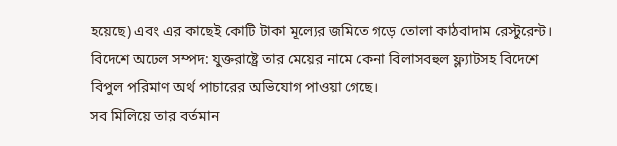হয়েছে) এবং এর কাছেই কোটি টাকা মূল্যের জমিতে গড়ে তোলা কাঠবাদাম রেস্টুরেন্ট।
বিদেশে অঢেল সম্পদ: যুক্তরাষ্ট্রে তার মেয়ের নামে কেনা বিলাসবহুল ফ্ল্যাটসহ বিদেশে বিপুল পরিমাণ অর্থ পাচারের অভিযোগ পাওয়া গেছে।
সব মিলিয়ে তার বর্তমান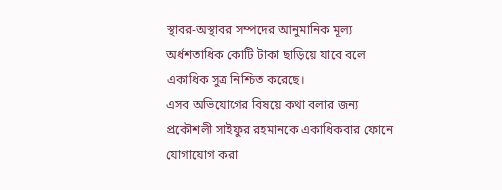স্থাবর-অস্থাবর সম্পদের আনুমানিক মূল্য অর্ধশতাধিক কোটি টাকা ছাড়িয়ে যাবে বলে একাধিক সুত্র নিশ্চিত করেছে।
এসব অভিযোগের বিষয়ে কথা বলার জন্য প্রকৌশলী সাইফুর রহমানকে একাধিকবার ফোনে যোগাযোগ করা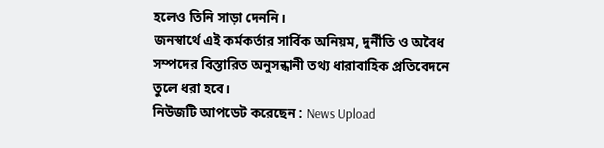হলেও তিনি সাড়া দেননি।
জনস্বার্থে এই কর্মকর্তার সার্বিক অনিয়ম, দুর্নীতি ও অবৈধ সম্পদের বিস্তারিত অনুসন্ধানী তথ্য ধারাবাহিক প্রতিবেদনে তুলে ধরা হবে।
নিউজটি আপডেট করেছেন : News Upload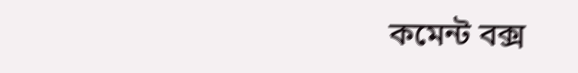কমেন্ট বক্স